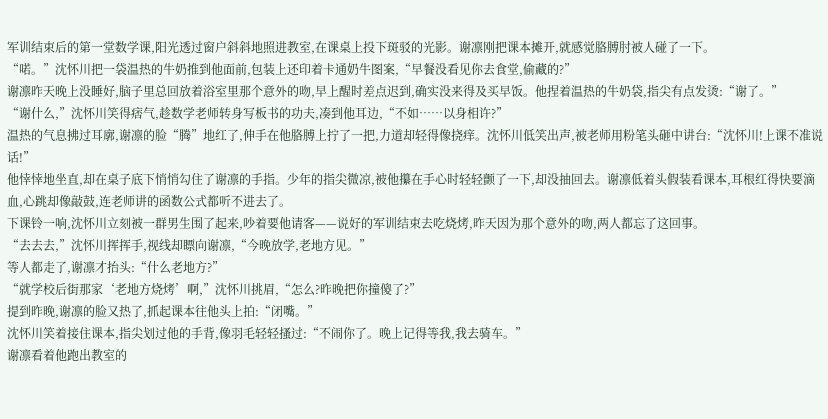军训结束后的第一堂数学课,阳光透过窗户斜斜地照进教室,在课桌上投下斑驳的光影。谢凛刚把课本摊开,就感觉胳膊肘被人碰了一下。
“喏。”沈怀川把一袋温热的牛奶推到他面前,包装上还印着卡通奶牛图案,“早餐没看见你去食堂,偷藏的?”
谢凛昨天晚上没睡好,脑子里总回放着浴室里那个意外的吻,早上醒时差点迟到,确实没来得及买早饭。他捏着温热的牛奶袋,指尖有点发烫:“谢了。”
“谢什么,”沈怀川笑得痞气,趁数学老师转身写板书的功夫,凑到他耳边,“不如……以身相许?”
温热的气息拂过耳廓,谢凛的脸“腾”地红了,伸手在他胳膊上拧了一把,力道却轻得像挠痒。沈怀川低笑出声,被老师用粉笔头砸中讲台:“沈怀川!上课不准说话!”
他悻悻地坐直,却在桌子底下悄悄勾住了谢凛的手指。少年的指尖微凉,被他攥在手心时轻轻颤了一下,却没抽回去。谢凛低着头假装看课本,耳根红得快要滴血,心跳却像敲鼓,连老师讲的函数公式都听不进去了。
下课铃一响,沈怀川立刻被一群男生围了起来,吵着要他请客——说好的军训结束去吃烧烤,昨天因为那个意外的吻,两人都忘了这回事。
“去去去,”沈怀川挥挥手,视线却瞟向谢凛,“今晚放学,老地方见。”
等人都走了,谢凛才抬头:“什么老地方?”
“就学校后街那家‘老地方烧烤’啊,”沈怀川挑眉,“怎么?昨晚把你撞傻了?”
提到昨晚,谢凛的脸又热了,抓起课本往他头上拍:“闭嘴。”
沈怀川笑着接住课本,指尖划过他的手背,像羽毛轻轻搔过:“不闹你了。晚上记得等我,我去骑车。”
谢凛看着他跑出教室的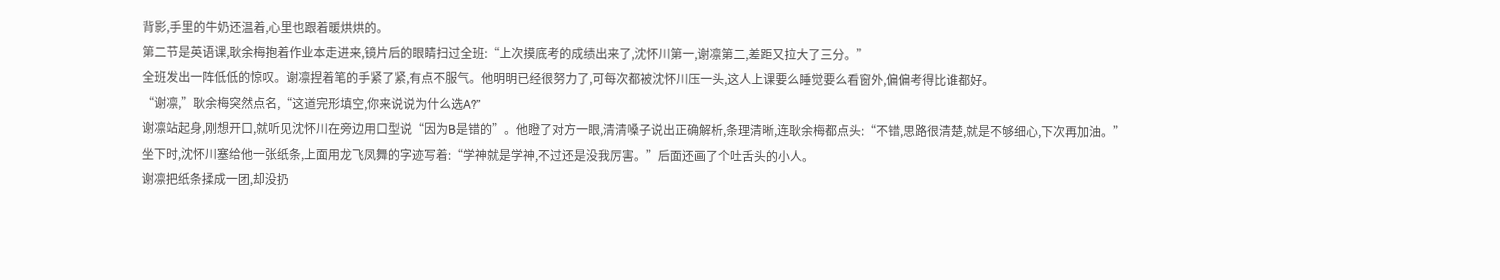背影,手里的牛奶还温着,心里也跟着暖烘烘的。
第二节是英语课,耿余梅抱着作业本走进来,镜片后的眼睛扫过全班:“上次摸底考的成绩出来了,沈怀川第一,谢凛第二,差距又拉大了三分。”
全班发出一阵低低的惊叹。谢凛捏着笔的手紧了紧,有点不服气。他明明已经很努力了,可每次都被沈怀川压一头,这人上课要么睡觉要么看窗外,偏偏考得比谁都好。
“谢凛,”耿余梅突然点名,“这道完形填空,你来说说为什么选A?”
谢凛站起身,刚想开口,就听见沈怀川在旁边用口型说“因为B是错的”。他瞪了对方一眼,清清嗓子说出正确解析,条理清晰,连耿余梅都点头:“不错,思路很清楚,就是不够细心,下次再加油。”
坐下时,沈怀川塞给他一张纸条,上面用龙飞凤舞的字迹写着:“学神就是学神,不过还是没我厉害。”后面还画了个吐舌头的小人。
谢凛把纸条揉成一团,却没扔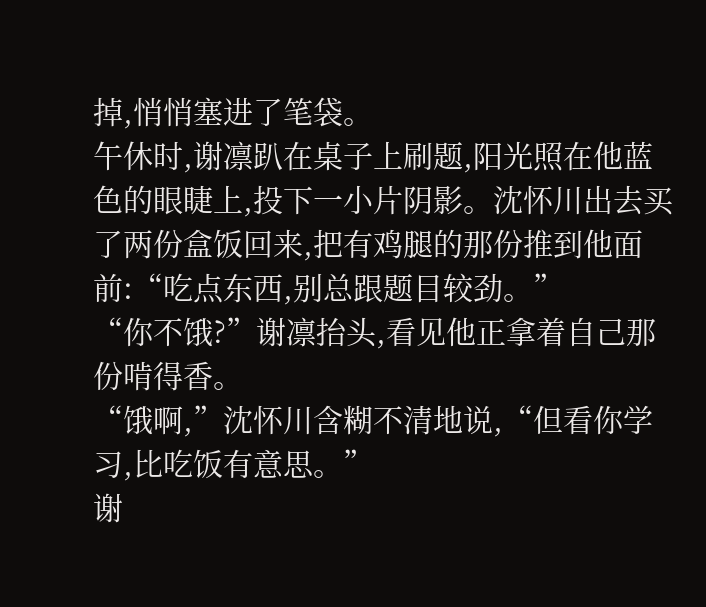掉,悄悄塞进了笔袋。
午休时,谢凛趴在桌子上刷题,阳光照在他蓝色的眼睫上,投下一小片阴影。沈怀川出去买了两份盒饭回来,把有鸡腿的那份推到他面前:“吃点东西,别总跟题目较劲。”
“你不饿?”谢凛抬头,看见他正拿着自己那份啃得香。
“饿啊,”沈怀川含糊不清地说,“但看你学习,比吃饭有意思。”
谢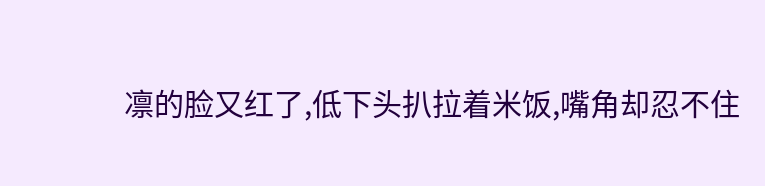凛的脸又红了,低下头扒拉着米饭,嘴角却忍不住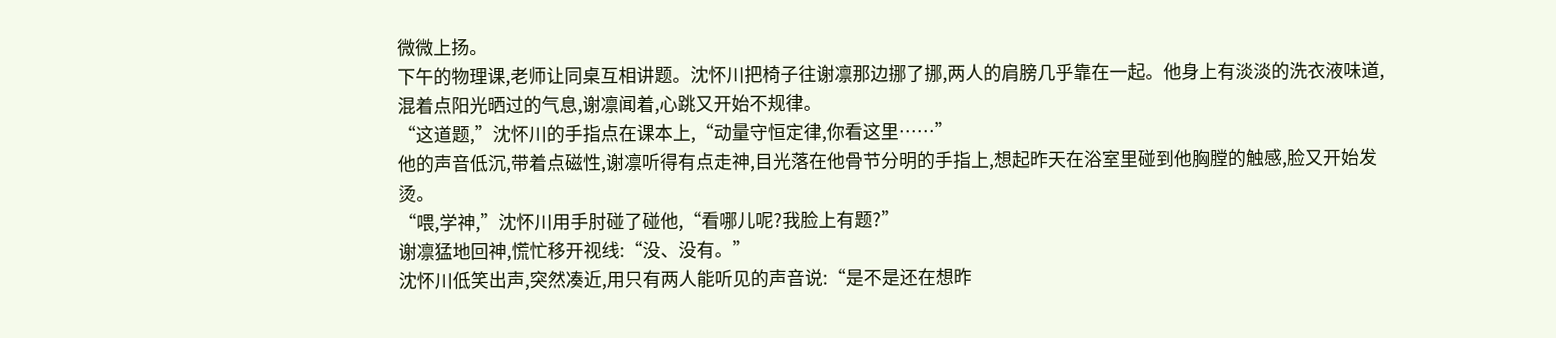微微上扬。
下午的物理课,老师让同桌互相讲题。沈怀川把椅子往谢凛那边挪了挪,两人的肩膀几乎靠在一起。他身上有淡淡的洗衣液味道,混着点阳光晒过的气息,谢凛闻着,心跳又开始不规律。
“这道题,”沈怀川的手指点在课本上,“动量守恒定律,你看这里……”
他的声音低沉,带着点磁性,谢凛听得有点走神,目光落在他骨节分明的手指上,想起昨天在浴室里碰到他胸膛的触感,脸又开始发烫。
“喂,学神,”沈怀川用手肘碰了碰他,“看哪儿呢?我脸上有题?”
谢凛猛地回神,慌忙移开视线:“没、没有。”
沈怀川低笑出声,突然凑近,用只有两人能听见的声音说:“是不是还在想昨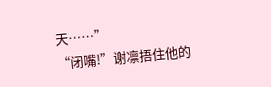天……”
“闭嘴!”谢凛捂住他的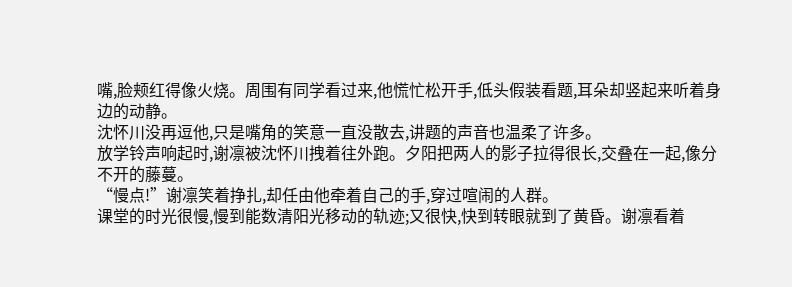嘴,脸颊红得像火烧。周围有同学看过来,他慌忙松开手,低头假装看题,耳朵却竖起来听着身边的动静。
沈怀川没再逗他,只是嘴角的笑意一直没散去,讲题的声音也温柔了许多。
放学铃声响起时,谢凛被沈怀川拽着往外跑。夕阳把两人的影子拉得很长,交叠在一起,像分不开的藤蔓。
“慢点!”谢凛笑着挣扎,却任由他牵着自己的手,穿过喧闹的人群。
课堂的时光很慢,慢到能数清阳光移动的轨迹;又很快,快到转眼就到了黄昏。谢凛看着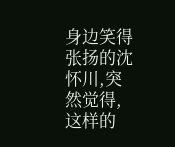身边笑得张扬的沈怀川,突然觉得,这样的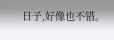日子,好像也不错。